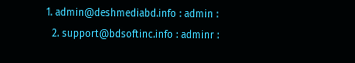1. admin@deshmediabd.info : admin :
  2. support@bdsoftinc.info : adminr :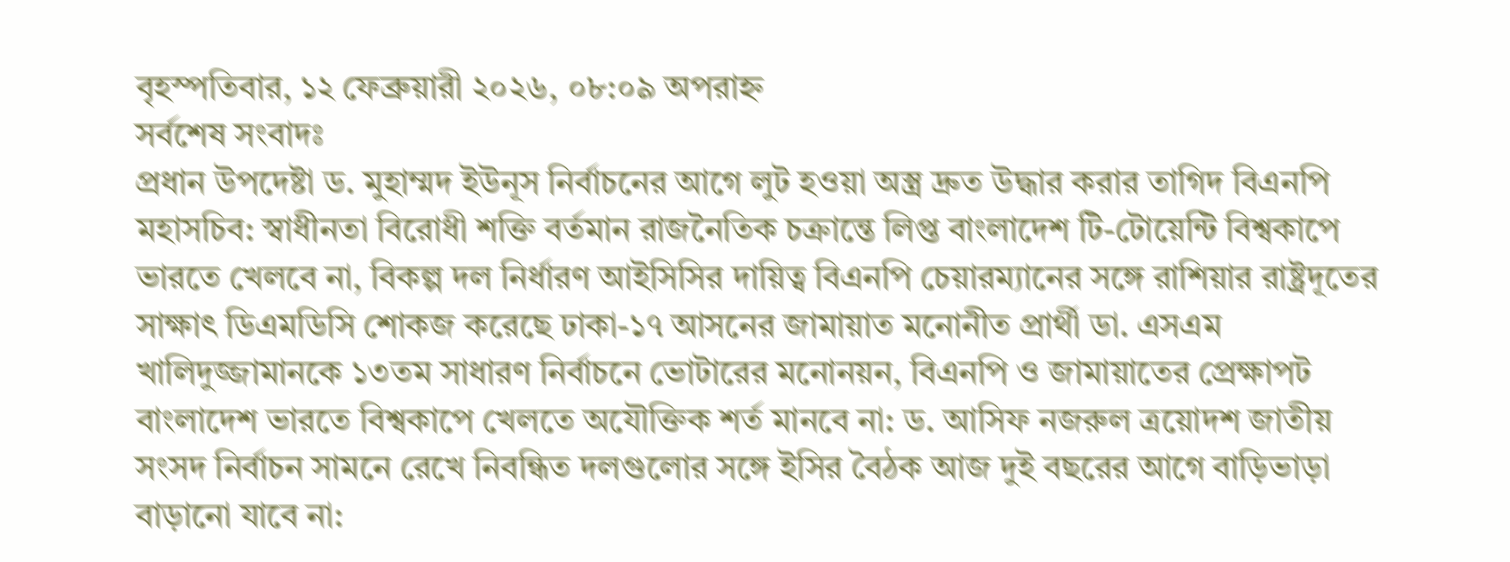বৃহস্পতিবার, ১২ ফেব্রুয়ারী ২০২৬, ০৮:০৯ অপরাহ্ন
সর্বশেষ সংবাদঃ
প্রধান উপদেষ্টা ড. মুহাম্মদ ইউনূস নির্বাচনের আগে লুট হওয়া অস্ত্র দ্রুত উদ্ধার করার তাগিদ বিএনপি মহাসচিব: স্বাধীনতা বিরোধী শক্তি বর্তমান রাজনৈতিক চক্রান্তে লিপ্ত বাংলাদেশ টি-টোয়েন্টি বিশ্বকাপে ভারতে খেলবে না, বিকল্প দল নির্ধারণ আইসিসির দায়িত্ব বিএনপি চেয়ারম্যানের সঙ্গে রাশিয়ার রাষ্ট্রদূতের সাক্ষাৎ ডিএমডিসি শোকজ করেছে ঢাকা-১৭ আসনের জামায়াত মনোনীত প্রার্থী ডা. এসএম খালিদুজ্জামানকে ১৩তম সাধারণ নির্বাচনে ভোটারের মনোনয়ন, বিএনপি ও জামায়াতের প্রেক্ষাপট বাংলাদেশ ভারতে বিশ্বকাপে খেলতে অযৌক্তিক শর্ত মানবে না: ড. আসিফ নজরুল ত্রয়োদশ জাতীয় সংসদ নির্বাচন সামনে রেখে নিবন্ধিত দলগুলোর সঙ্গে ইসির বৈঠক আজ দুই বছরের আগে বাড়িভাড়া বাড়ানো যাবে না: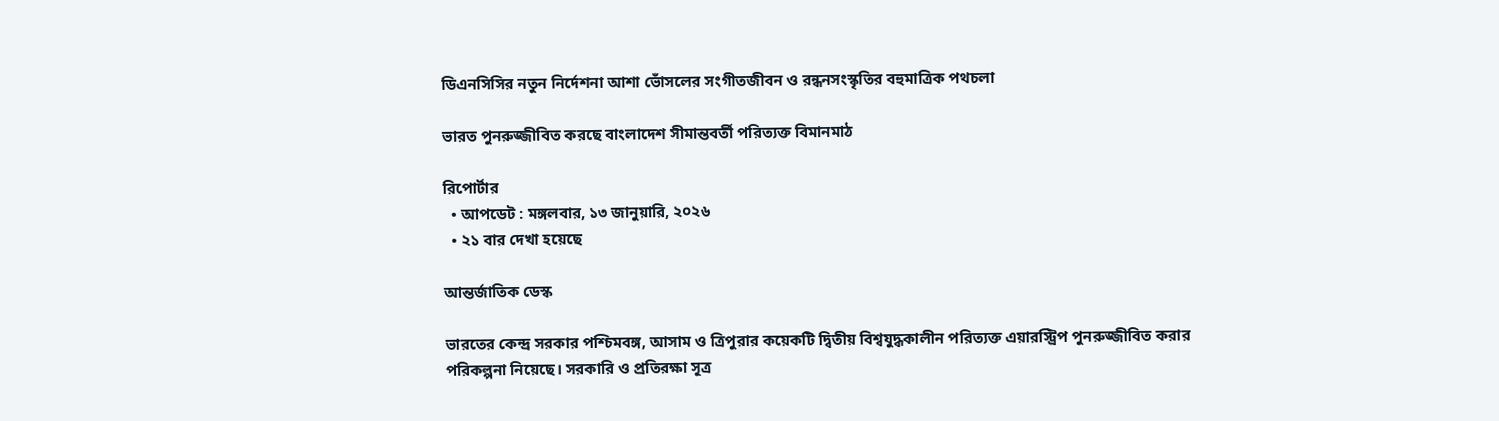ডিএনসিসির নতুন নির্দেশনা আশা ভোঁসলের সংগীতজীবন ও রন্ধনসংস্কৃতির বহুমাত্রিক পথচলা

ভারত পুনরুজ্জীবিত করছে বাংলাদেশ সীমান্তবর্তী পরিত্যক্ত বিমানমাঠ

রিপোর্টার
  • আপডেট : মঙ্গলবার, ১৩ জানুয়ারি, ২০২৬
  • ২১ বার দেখা হয়েছে

আন্তর্জাতিক ডেস্ক

ভারতের কেন্দ্র সরকার পশ্চিমবঙ্গ, আসাম ও ত্রিপুরার কয়েকটি দ্বিতীয় বিশ্বযুদ্ধকালীন পরিত্যক্ত এয়ারস্ট্রিপ পুনরুজ্জীবিত করার পরিকল্পনা নিয়েছে। সরকারি ও প্রতিরক্ষা সূত্র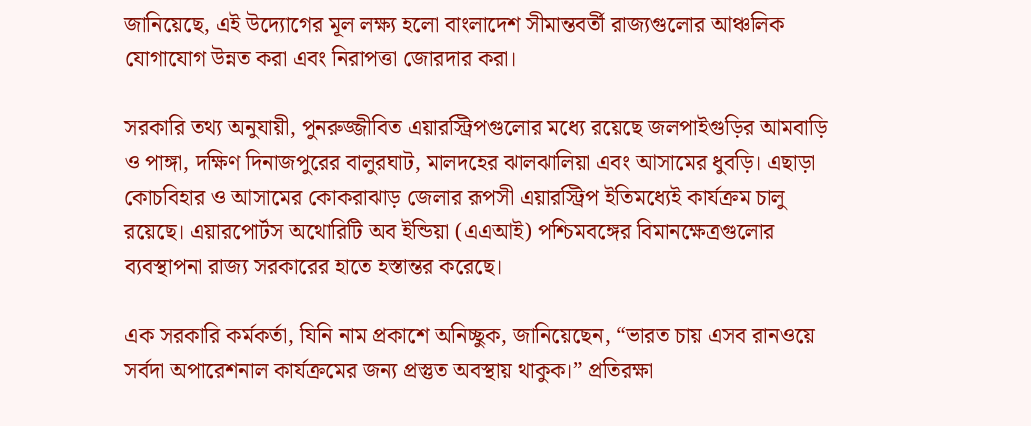জানিয়েছে, এই উদ্যোগের মূল লক্ষ্য হলো বাংলাদেশ সীমান্তবর্তী রাজ্যগুলোর আঞ্চলিক যোগাযোগ উন্নত করা এবং নিরাপত্তা জোরদার করা।

সরকারি তথ্য অনুযায়ী, পুনরুজ্জীবিত এয়ারস্ট্রিপগুলোর মধ্যে রয়েছে জলপাইগুড়ির আমবাড়ি ও পাঙ্গা, দক্ষিণ দিনাজপুরের বালুরঘাট, মালদহের ঝালঝালিয়া এবং আসামের ধুবড়ি। এছাড়া কোচবিহার ও আসামের কোকরাঝাড় জেলার রূপসী এয়ারস্ট্রিপ ইতিমধ্যেই কার্যক্রম চালু রয়েছে। এয়ারপোর্টস অথোরিটি অব ইন্ডিয়া (এএআই) পশ্চিমবঙ্গের বিমানক্ষেত্রগুলোর ব্যবস্থাপনা রাজ্য সরকারের হাতে হস্তান্তর করেছে।

এক সরকারি কর্মকর্তা, যিনি নাম প্রকাশে অনিচ্ছুক, জানিয়েছেন, “ভারত চায় এসব রানওয়ে সর্বদা অপারেশনাল কার্যক্রমের জন্য প্রস্তুত অবস্থায় থাকুক।” প্রতিরক্ষা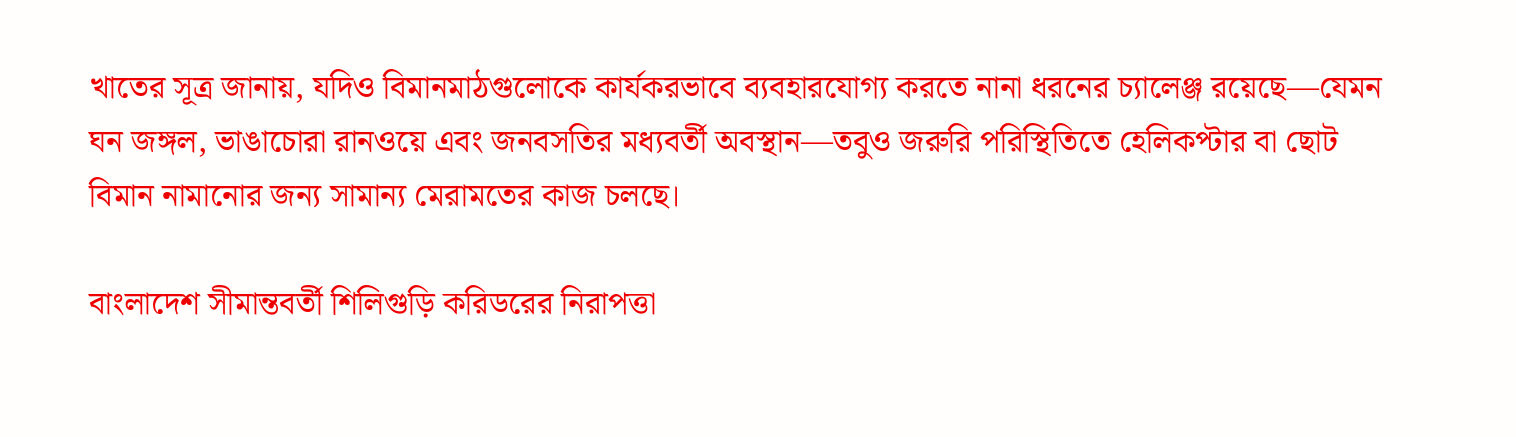খাতের সূত্র জানায়, যদিও বিমানমাঠগুলোকে কার্যকরভাবে ব্যবহারযোগ্য করতে নানা ধরনের চ্যালেঞ্জ রয়েছে—যেমন ঘন জঙ্গল, ভাঙাচোরা রানওয়ে এবং জনবসতির মধ্যবর্তী অবস্থান—তবুও জরুরি পরিস্থিতিতে হেলিকপ্টার বা ছোট বিমান নামানোর জন্য সামান্য মেরামতের কাজ চলছে।

বাংলাদেশ সীমান্তবর্তী শিলিগুড়ি করিডরের নিরাপত্তা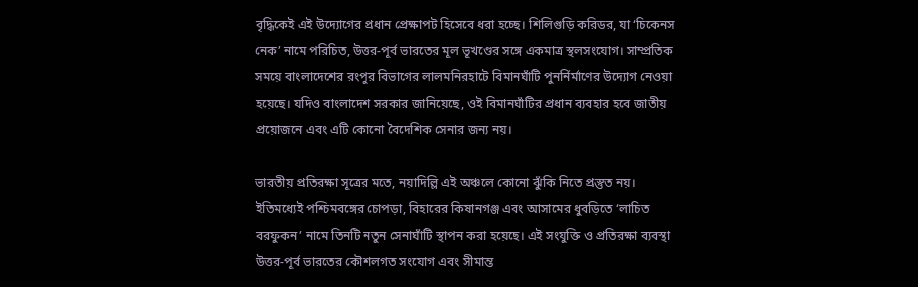বৃদ্ধিকেই এই উদ্যোগের প্রধান প্রেক্ষাপট হিসেবে ধরা হচ্ছে। শিলিগুড়ি করিডর, যা ‘চিকেনস নেক’ নামে পরিচিত, উত্তর-পূর্ব ভারতের মূল ভূখণ্ডের সঙ্গে একমাত্র স্থলসংযোগ। সাম্প্রতিক সময়ে বাংলাদেশের রংপুর বিভাগের লালমনিরহাটে বিমানঘাঁটি পুনর্নির্মাণের উদ্যোগ নেওয়া হয়েছে। যদিও বাংলাদেশ সরকার জানিয়েছে, ওই বিমানঘাঁটির প্রধান ব্যবহার হবে জাতীয় প্রয়োজনে এবং এটি কোনো বৈদেশিক সেনার জন্য নয়।

ভারতীয় প্রতিরক্ষা সূত্রের মতে, নয়াদিল্লি এই অঞ্চলে কোনো ঝুঁকি নিতে প্রস্তুত নয়। ইতিমধ্যেই পশ্চিমবঙ্গের চোপড়া, বিহারের কিষানগঞ্জ এবং আসামের ধুবড়িতে ‘লাচিত বরফুকন’ নামে তিনটি নতুন সেনাঘাঁটি স্থাপন করা হয়েছে। এই সংযুক্তি ও প্রতিরক্ষা ব্যবস্থা উত্তর-পূর্ব ভারতের কৌশলগত সংযোগ এবং সীমান্ত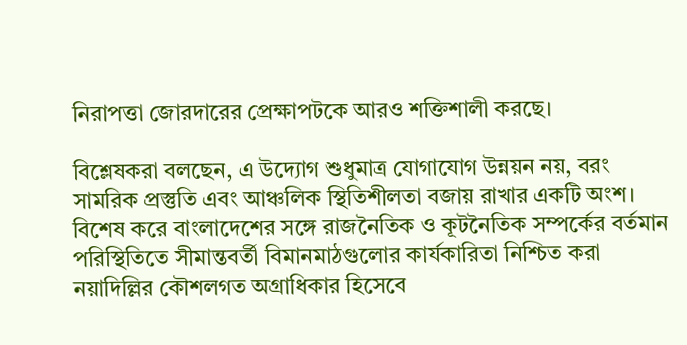নিরাপত্তা জোরদারের প্রেক্ষাপটকে আরও শক্তিশালী করছে।

বিশ্লেষকরা বলছেন, এ উদ্যোগ শুধুমাত্র যোগাযোগ উন্নয়ন নয়, বরং সামরিক প্রস্তুতি এবং আঞ্চলিক স্থিতিশীলতা বজায় রাখার একটি অংশ। বিশেষ করে বাংলাদেশের সঙ্গে রাজনৈতিক ও কূটনৈতিক সম্পর্কের বর্তমান পরিস্থিতিতে সীমান্তবর্তী বিমানমাঠগুলোর কার্যকারিতা নিশ্চিত করা নয়াদিল্লির কৌশলগত অগ্রাধিকার হিসেবে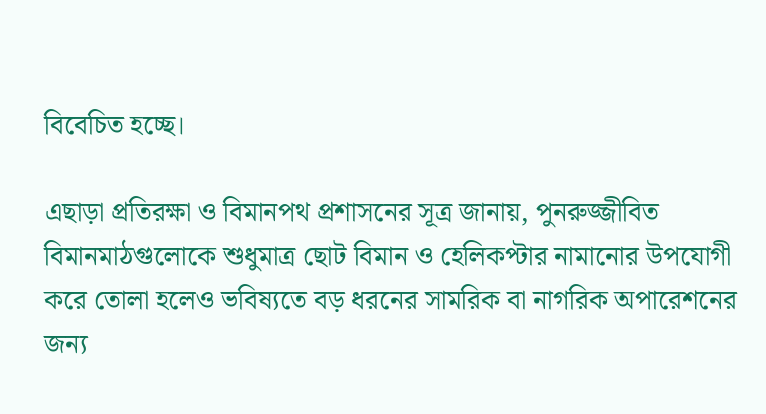বিবেচিত হচ্ছে।

এছাড়া প্রতিরক্ষা ও বিমানপথ প্রশাসনের সূত্র জানায়, পুনরুজ্জীবিত বিমানমাঠগুলোকে শুধুমাত্র ছোট বিমান ও হেলিকপ্টার নামানোর উপযোগী করে তোলা হলেও ভবিষ্যতে বড় ধরনের সামরিক বা নাগরিক অপারেশনের জন্য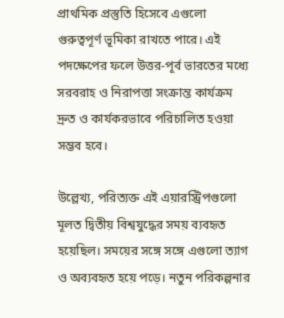প্রাথমিক প্রস্তুতি হিসেবে এগুলো গুরুত্বপূর্ণ ভূমিকা রাখতে পারে। এই পদক্ষেপের ফলে উত্তর-পূর্ব ভারতের মধ্যে সরবরাহ ও নিরাপত্তা সংক্রান্ত কার্যক্রম দ্রুত ও কার্যকরভাবে পরিচালিত হওয়া সম্ভব হবে।

উল্লেখ্য, পরিত্যক্ত এই এয়ারস্ট্রিপগুলো মূলত দ্বিতীয় বিশ্বযুদ্ধের সময় ব্যবহৃত হয়েছিল। সময়ের সঙ্গে সঙ্গে এগুলো ত্যাগ ও অব্যবহৃত হয়ে পড়ে। নতুন পরিকল্পনার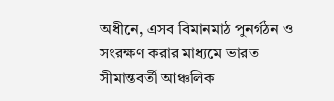অধীনে, এসব বিমানমাঠ পুনর্গঠন ও সংরক্ষণ করার মাধ্যমে ভারত সীমান্তবর্তী আঞ্চলিক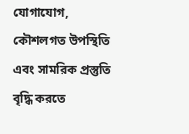যোগাযোগ, কৌশলগত উপস্থিতি এবং সামরিক প্রস্তুতি বৃদ্ধি করতে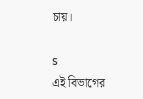চায়।

s
এই বিভাগের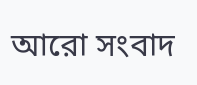আরো সংবাদ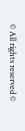© All rights reserved ©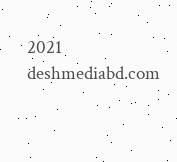2021 deshmediabd.com